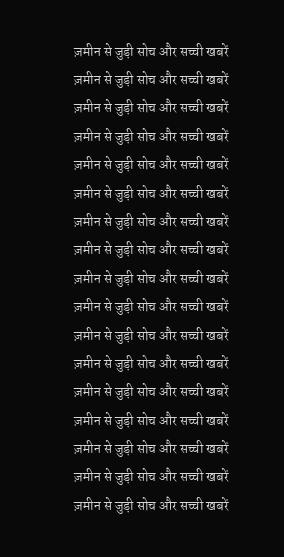ज़मीन से जुड़ी सोच और सच्ची खबरें
ज़मीन से जुड़ी सोच और सच्ची खबरें
ज़मीन से जुड़ी सोच और सच्ची खबरें
ज़मीन से जुड़ी सोच और सच्ची खबरें
ज़मीन से जुड़ी सोच और सच्ची खबरें
ज़मीन से जुड़ी सोच और सच्ची खबरें
ज़मीन से जुड़ी सोच और सच्ची खबरें
ज़मीन से जुड़ी सोच और सच्ची खबरें
ज़मीन से जुड़ी सोच और सच्ची खबरें
ज़मीन से जुड़ी सोच और सच्ची खबरें
ज़मीन से जुड़ी सोच और सच्ची खबरें
ज़मीन से जुड़ी सोच और सच्ची खबरें
ज़मीन से जुड़ी सोच और सच्ची खबरें
ज़मीन से जुड़ी सोच और सच्ची खबरें
ज़मीन से जुड़ी सोच और सच्ची खबरें
ज़मीन से जुड़ी सोच और सच्ची खबरें
ज़मीन से जुड़ी सोच और सच्ची खबरें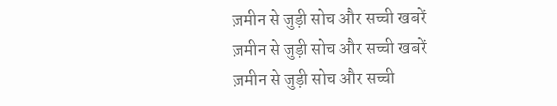ज़मीन से जुड़ी सोच और सच्ची खबरें
ज़मीन से जुड़ी सोच और सच्ची खबरें
ज़मीन से जुड़ी सोच और सच्ची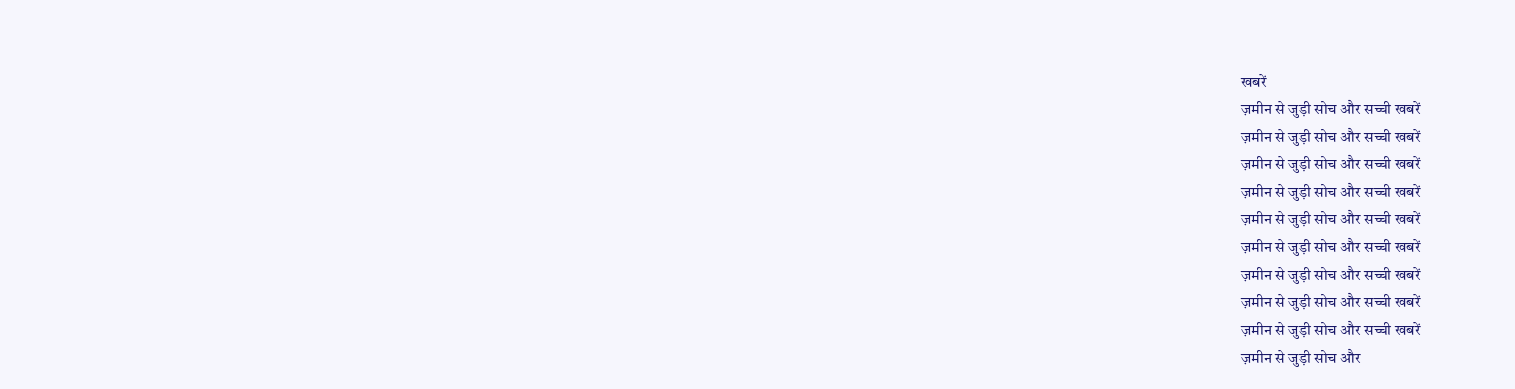खबरें
ज़मीन से जुड़ी सोच और सच्ची खबरें
ज़मीन से जुड़ी सोच और सच्ची खबरें
ज़मीन से जुड़ी सोच और सच्ची खबरें
ज़मीन से जुड़ी सोच और सच्ची खबरें
ज़मीन से जुड़ी सोच और सच्ची खबरें
ज़मीन से जुड़ी सोच और सच्ची खबरें
ज़मीन से जुड़ी सोच और सच्ची खबरें
ज़मीन से जुड़ी सोच और सच्ची खबरें
ज़मीन से जुड़ी सोच और सच्ची खबरें
ज़मीन से जुड़ी सोच और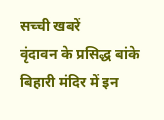सच्ची खबरें
वृंदावन के प्रसिद्ध बांके बिहारी मंदिर में इन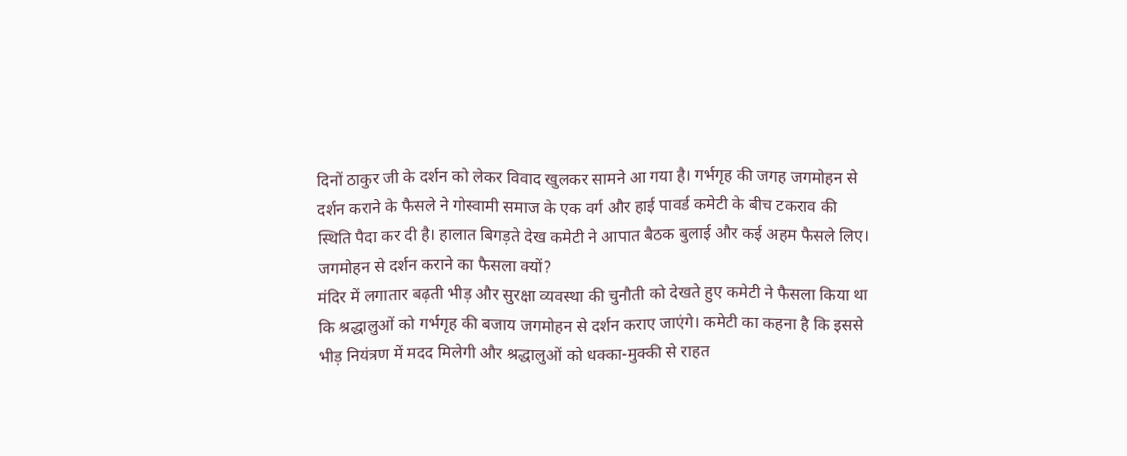दिनों ठाकुर जी के दर्शन को लेकर विवाद खुलकर सामने आ गया है। गर्भगृह की जगह जगमोहन से दर्शन कराने के फैसले ने गोस्वामी समाज के एक वर्ग और हाई पावर्ड कमेटी के बीच टकराव की स्थिति पैदा कर दी है। हालात बिगड़ते देख कमेटी ने आपात बैठक बुलाई और कई अहम फैसले लिए।
जगमोहन से दर्शन कराने का फैसला क्यों?
मंदिर में लगातार बढ़ती भीड़ और सुरक्षा व्यवस्था की चुनौती को देखते हुए कमेटी ने फैसला किया था कि श्रद्धालुओं को गर्भगृह की बजाय जगमोहन से दर्शन कराए जाएंगे। कमेटी का कहना है कि इससे भीड़ नियंत्रण में मदद मिलेगी और श्रद्धालुओं को धक्का-मुक्की से राहत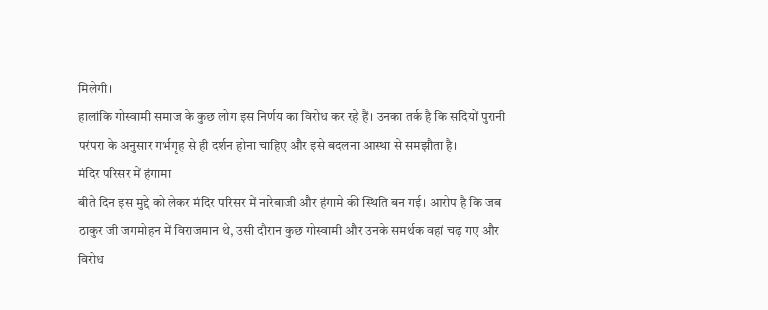मिलेगी।
हालांकि गोस्वामी समाज के कुछ लोग इस निर्णय का विरोध कर रहे हैं। उनका तर्क है कि सदियों पुरानी परंपरा के अनुसार गर्भगृह से ही दर्शन होना चाहिए और इसे बदलना आस्था से समझौता है।
मंदिर परिसर में हंगामा
बीते दिन इस मुद्दे को लेकर मंदिर परिसर में नारेबाजी और हंगामे की स्थिति बन गई। आरोप है कि जब ठाकुर जी जगमोहन में विराजमान थे, उसी दौरान कुछ गोस्वामी और उनके समर्थक वहां चढ़ गए और विरोध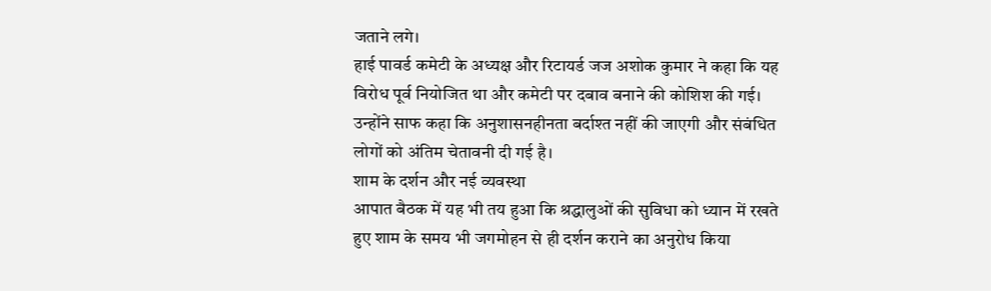जताने लगे।
हाई पावर्ड कमेटी के अध्यक्ष और रिटायर्ड जज अशोक कुमार ने कहा कि यह विरोध पूर्व नियोजित था और कमेटी पर दबाव बनाने की कोशिश की गई। उन्होंने साफ कहा कि अनुशासनहीनता बर्दाश्त नहीं की जाएगी और संबंधित लोगों को अंतिम चेतावनी दी गई है।
शाम के दर्शन और नई व्यवस्था
आपात बैठक में यह भी तय हुआ कि श्रद्धालुओं की सुविधा को ध्यान में रखते हुए शाम के समय भी जगमोहन से ही दर्शन कराने का अनुरोध किया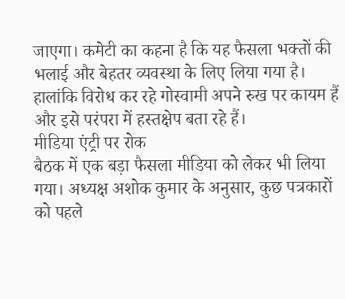जाएगा। कमेटी का कहना है कि यह फैसला भक्तों की भलाई और बेहतर व्यवस्था के लिए लिया गया है। हालांकि विरोध कर रहे गोस्वामी अपने रुख पर कायम हैं और इसे परंपरा में हस्तक्षेप बता रहे हैं।
मीडिया एंट्री पर रोक
बैठक में एक बड़ा फैसला मीडिया को लेकर भी लिया गया। अध्यक्ष अशोक कुमार के अनुसार, कुछ पत्रकारों को पहले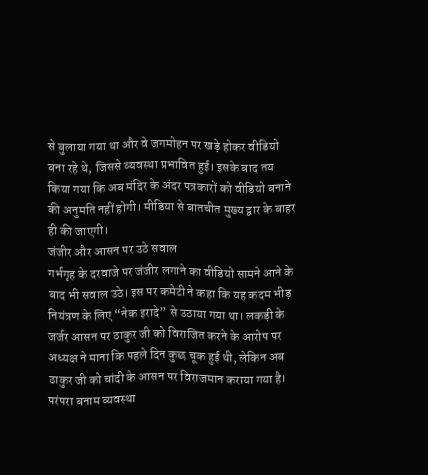से बुलाया गया था और वे जगमोहन पर खड़े होकर वीडियो बना रहे थे, जिससे व्यवस्था प्रभावित हुई। इसके बाद तय किया गया कि अब मंदिर के अंदर पत्रकारों को वीडियो बनाने की अनुमति नहीं होगी। मीडिया से बातचीत मुख्य द्वार के बाहर ही की जाएगी।
जंजीर और आसन पर उठे सवाल
गर्भगृह के दरवाजे पर जंजीर लगाने का वीडियो सामने आने के बाद भी सवाल उठे। इस पर कमेटी ने कहा कि यह कदम भीड़ नियंत्रण के लिए “नेक इरादे” से उठाया गया था। लकड़ी के जर्जर आसन पर ठाकुर जी को विराजित करने के आरोप पर अध्यक्ष ने माना कि पहले दिन कुछ चूक हुई थी, लेकिन अब ठाकुर जी को चांदी के आसन पर विराजमान कराया गया है।
परंपरा बनाम व्यवस्था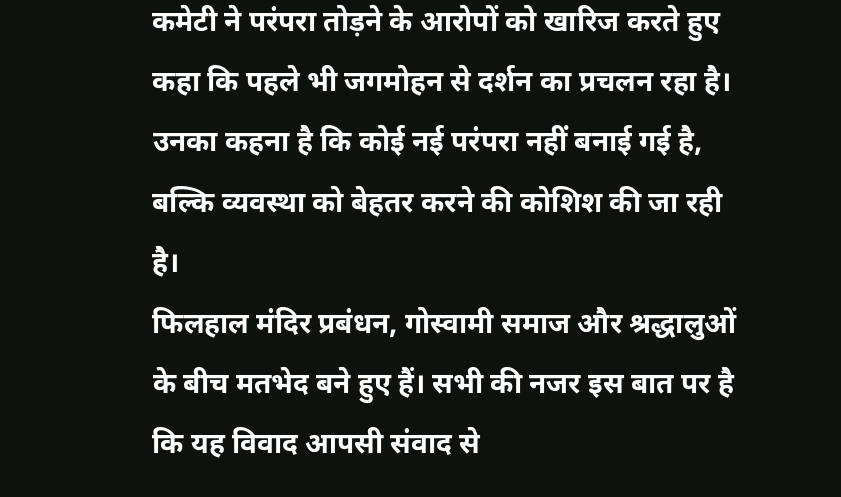कमेटी ने परंपरा तोड़ने के आरोपों को खारिज करते हुए कहा कि पहले भी जगमोहन से दर्शन का प्रचलन रहा है। उनका कहना है कि कोई नई परंपरा नहीं बनाई गई है, बल्कि व्यवस्था को बेहतर करने की कोशिश की जा रही है।
फिलहाल मंदिर प्रबंधन, गोस्वामी समाज और श्रद्धालुओं के बीच मतभेद बने हुए हैं। सभी की नजर इस बात पर है कि यह विवाद आपसी संवाद से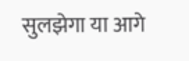सुलझेगा या आगे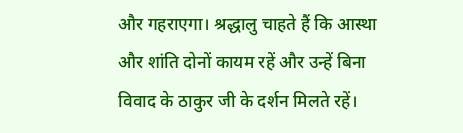और गहराएगा। श्रद्धालु चाहते हैं कि आस्था और शांति दोनों कायम रहें और उन्हें बिना विवाद के ठाकुर जी के दर्शन मिलते रहें।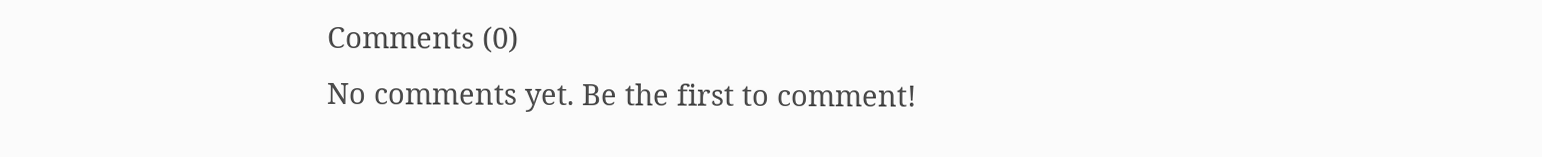Comments (0)
No comments yet. Be the first to comment!